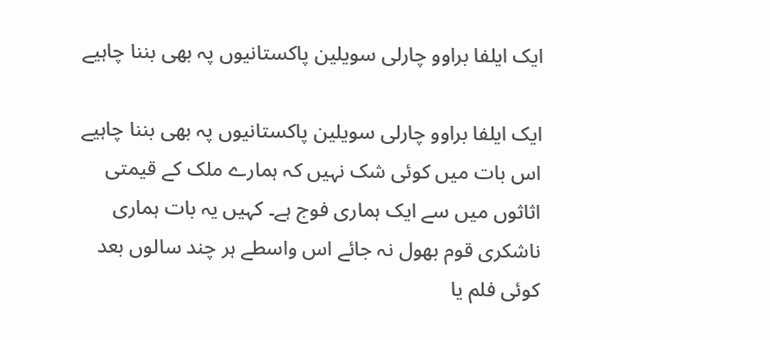ایک ایلفا براوو چارلی سویلین پاکستانیوں پہ بھی بننا چاہیے

ایک ایلفا براوو چارلی سویلین پاکستانیوں پہ بھی بننا چاہیے
اس بات میں کوئی شک نہیں کہ ہمارے ملک کے قیمتی اثاثوں میں سے ایک ہماری فوج ہے۔ کہیں یہ بات ہماری ناشکری قوم بھول نہ جائے اس واسطے ہر چند سالوں بعد کوئی فلم یا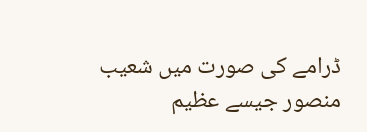ڈرامے کی صورت میں شعیب منصور جیسے عظیم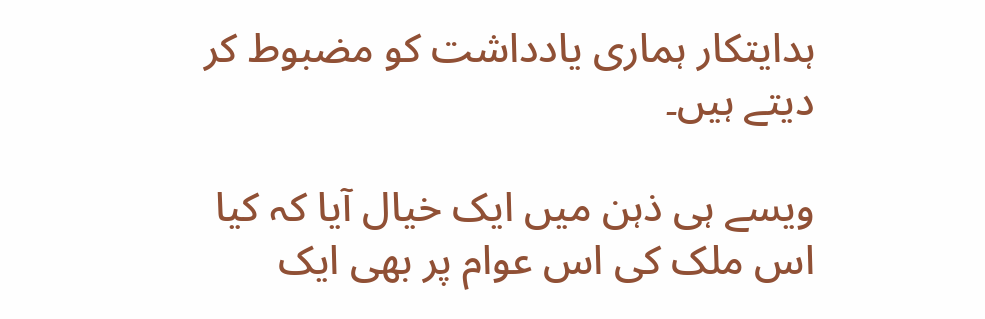ہدایتکار ہماری یادداشت کو مضبوط کر دیتے ہیں۔

ویسے ہی ذہن میں ایک خیال آیا کہ کیا اس ملک کی اس عوام پر بھی ایک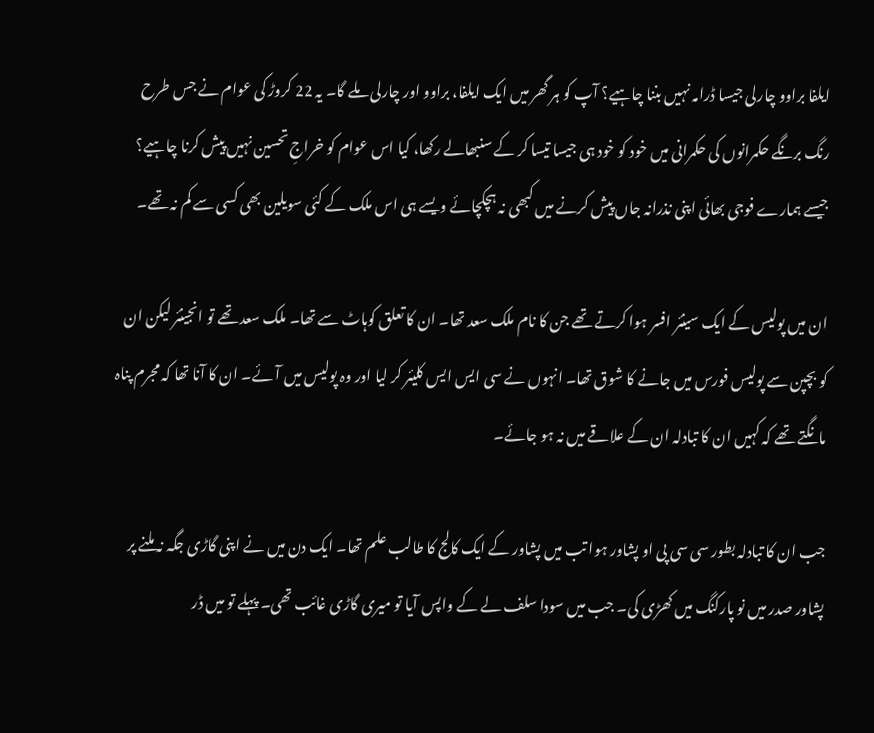ایلفا براوو چارلی جیسا ڈرامہ نہیں بننا چاہیے؟ آپ کو ہر گھر میں ایک ایلفا، براوو اور چارلی ملے گا۔ یہ 22 کروڑ کی عوام نے جس طرح رنگ برنگے حکمرانوں کی حکمرانی میں خود کو خود ہی جیسا تیسا کر کے سنبھالے رکھا، کیا اس عوام کو خراجِ تحسین نہیں پیش کرنا چاہیے؟ جیسے ہمارے فوجی بھائی اپنی نذرانہ جاں پیش کرنے میں کبھی نہ ہچکچائے ویسے ہی اس ملک کے کئی سویلین بھی کسی سے کم نہ تھے۔

ان میں پولیس کے ایک سینئر افسر ہوا کرتے تھے جن کا نام ملک سعد تھا۔ ان کا تعلق کوہاٹ سے تھا۔ ملک سعد تھے تو انجینئر لیکن ان کو بچپن سے پولیس فورس میں جانے کا شوق تھا۔ انہوں نے سی ایس ایس کلیئر کر لیا اور وہ پولیس میں آئے۔ ان کا آنا تھا کہ مجرم پناہ مانگتے تھے کہ کہیں ان کا تبادلہ ان کے علاقے میں نہ ہو جائے۔

جب ان کا تبادلہ بطور سی سی پی او پشاور ہوا تب میں پشاور کے ایک کالج کا طالب علم تھا۔ ایک دن میں نے اپنی گاڑی جگہ نہ ملنے پر پشاور صدر میں نو پارکنگ میں کھڑی کی۔ جب میں سودا سلف لے کے واپس آیا تو میری گاڑی غائب تھی۔ پہلے تو میں ڈر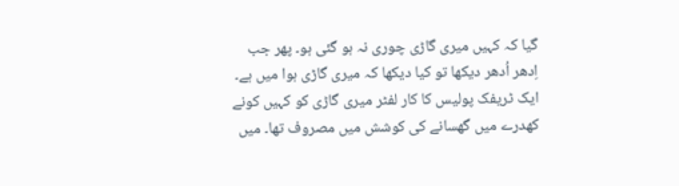گیا کہ کہیں میری گاڑی چوری نہ ہو گئی ہو۔ پھر جب اِدھر اُدھر دیکھا تو کیا دیکھا کہ میری گاڑی ہوا میں ہے۔ ایک ٹریفک پولیس کا کار لفٹر میری گاڑی کو کہیں کونے کھدرے میں گھسانے کی کوشش میں مصروف تھا۔ میں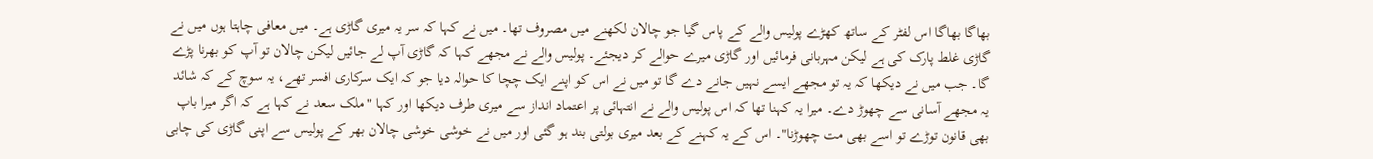بھاگا بھاگا اس لفٹر کے ساتھ کھڑے پولیس والے کے پاس گیا جو چالان لکھنے میں مصروف تھا۔ میں نے کہا کہ سر یہ میری گاڑی ہے۔ میں معافی چاہتا ہوں میں نے گاڑی غلط پارک کی ہے لیکن مہربانی فرمائیں اور گاڑی میرے حوالے کر دیجئے۔ پولیس والے نے مجھے کہا کہ گاڑی آپ لے جائیں لیکن چالان تو آپ کو بھرنا پڑے گا۔ جب میں نے دیکھا کہ یہ تو مجھے ایسے نہیں جانے دے گا تو میں نے اس کو اپنے ایک چچا کا حوالہ دیا جو کہ ایک سرکاری افسر تھے، یہ سوچ کے کہ شائد یہ مجھے آسانی سے چھوڑ دے۔ میرا یہ کہنا تھا کہ اس پولیس والے نے انتہائی پر اعتماد انداز سے میری طرف دیکھا اور کہا "ملک سعد نے کہا ہے کہ اگر میرا باپ بھی قانون توڑے تو اسے بھی مت چھوڑنا"۔ اس کے یہ کہنے کے بعد میری بولتی بند ہو گئی اور میں نے خوشی خوشی چالان بھر کے پولیس سے اپنی گاڑی کی چابی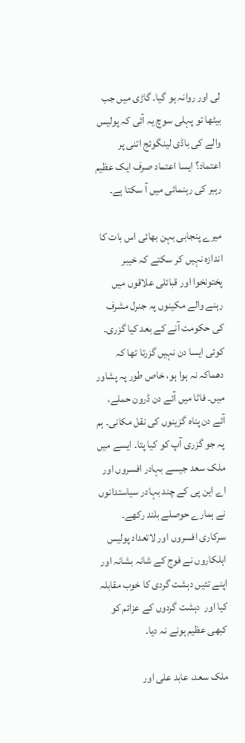لی اور روانہ ہو گیا۔ گاڑی میں جب بیٹھا تو پہلی سوچ یہ آئی کہ پولیس والے کی باڈی لینگوئج اتنی پر اعتماد؟ ایسا اعتماد صرف ایک عظیم رہبر کی رہنمائی میں آ سکتا ہے۔

میرے پنجابی بہن بھائی اس بات کا اندازہ نہیں کر سکتے کہ خیبر پختونخوا اور قبائلی علاقوں میں رہنے والے مکینوں پہ جنرل مشرف کی حکومت آنے کے بعد کیا گزری۔ کوئی ایسا دن نہیں گزرتا تھا کہ دھماکہ نہ ہوا ہو، خاص طور پہ پشاور میں۔ فاٹا میں آئے دن ڈرون حملے، آئے دن پناہ گزینوں کی نقل مکانی۔ ہم پہ جو گزری آپ کو کیا پتا۔ ایسے میں ملک سعد جیسے بہادر افسروں اور اے این پی کے چند بہادر سیاستدانوں نے ہمارے حوصلے بلند رکھے۔ سرکاری افسروں اور لاتعداد پولیس اہلکاروں نے فوج کے شانہ بشانہ اور اپنے تئیں دہشت گردی کا خوب مقابلہ کیا اور  دہشت گردوں کے عزائم کو کبھی عظیم ہونے نہ دیا۔

ملک سعد، عابد علی اور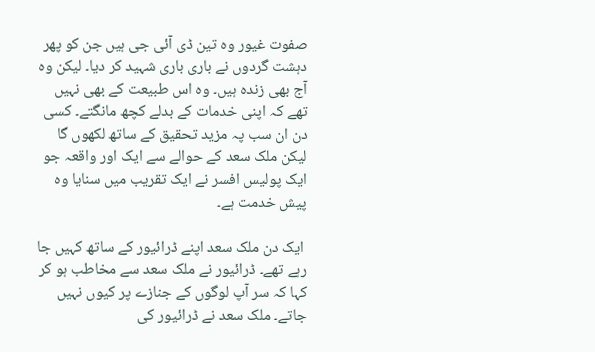صفوت غیور وہ تین ڈی آئی جی ہیں جن کو پھر دہشت گردوں نے باری باری شہید کر دیا۔ لیکن وہ آج بھی زندہ ہیں۔ وہ اس طبیعت کے بھی نہیں تھے کہ اپنی خدمات کے بدلے کچھ مانگتے۔ کسی دن ان سب پہ مزید تحقیق کے ساتھ لکھوں گا لیکن ملک سعد کے حوالے سے ایک اور واقعہ جو ایک پولیس افسر نے ایک تقریب میں سنایا وہ پیش خدمت ہے۔

 ایک دن ملک سعد اپنے ڈرائیور کے ساتھ کہیں جا رہے تھے۔ ڈرائیور نے ملک سعد سے مخاطب ہو کر کہا کہ سر آپ لوگوں کے جنازے پر کیوں نہیں جاتے۔ ملک سعد نے ڈرائیور کی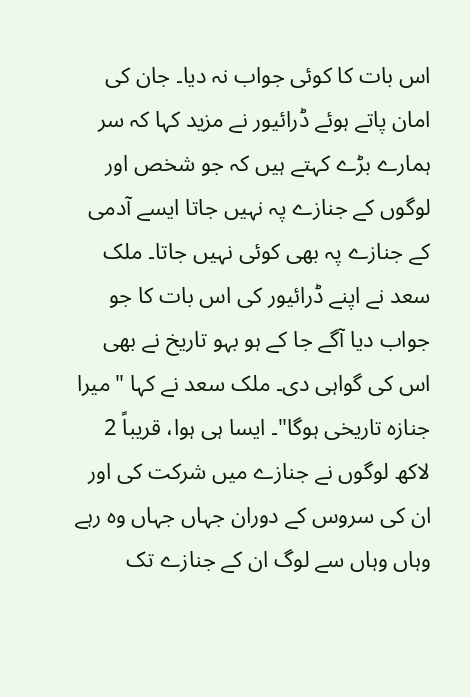اس بات کا کوئی جواب نہ دیا۔ جان کی امان پاتے ہوئے ڈرائیور نے مزید کہا کہ سر ہمارے بڑے کہتے ہیں کہ جو شخص اور لوگوں کے جنازے پہ نہیں جاتا ایسے آدمی کے جنازے پہ بھی کوئی نہیں جاتا۔ ملک سعد نے اپنے ڈرائیور کی اس بات کا جو جواب دیا آگے جا کے ہو بہو تاریخ نے بھی اس کی گواہی دی۔ ملک سعد نے کہا "میرا جنازہ تاریخی ہوگا"۔ ایسا ہی ہوا، قریباً 2 لاکھ لوگوں نے جنازے میں شرکت کی اور ان کی سروس کے دوران جہاں جہاں وہ رہے وہاں وہاں سے لوگ ان کے جنازے تک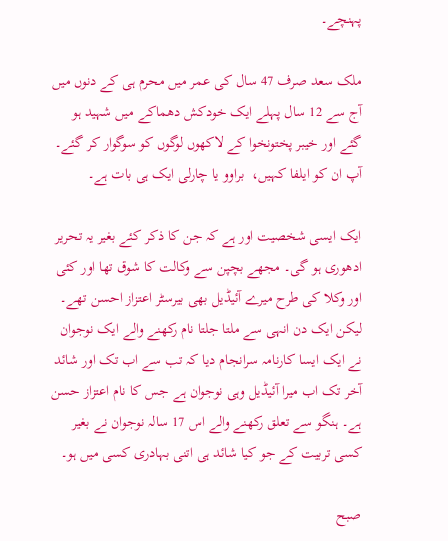پہنچے۔

ملک سعد صرف 47 سال کی عمر میں محرم ہی کے دنوں میں آج سے 12 سال پہلے ایک خودکش دھماکے میں شہید ہو گئے اور خیبر پختونخوا کے لاکھوں لوگوں کو سوگوار کر گئے۔ آپ ان کو ایلفا کہیں،  براوو یا چارلی ایک ہی بات ہے۔

ایک ایسی شخصیت اور ہے کہ جن کا ذکر کئے بغیر یہ تحریر ادھوری ہو گی۔ مجھے بچپن سے وکالت کا شوق تھا اور کئی اور وکلا کی طرح میرے آئیڈیل بھی بیرسٹر اعتزاز احسن تھے۔ لیکن ایک دن انہی سے ملتا جلتا نام رکھنے والے ایک نوجوان نے ایک ایسا کارنامہ سرانجام دیا کہ تب سے اب تک اور شائد آخر تک اب میرا آئیڈیل وہی نوجوان ہے جس کا نام اعتزاز حسن ہے۔ ہنگو سے تعلق رکھنے والے اس 17 سالہ نوجوان نے بغیر کسی تربیت کے جو کیا شائد ہی اتنی بہادری کسی میں ہو۔

صبح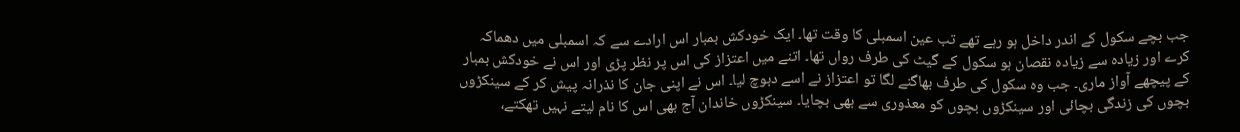جب بچے سکول کے اندر داخل ہو رہے تھے تب عین اسمبلی کا وقت تھا۔ ایک خودکش بمبار اس ارادے سے کہ اسمبلی میں دھماکہ کرے اور زیادہ سے زیادہ نقصان ہو سکول کے گیٹ کی طرف رواں تھا۔ اتنے میں اعتزاز کی اس پر نظر پڑی اور اس نے خودکش بمبار کے پیچھے آواز ماری۔ جب وہ سکول کی طرف بھاگنے لگا تو اعتزاز نے اسے دبوچ لیا۔ اس نے اپنی جان کا نذرانہ پیش کر کے سینکڑوں بچوں کی زندگی بچائی اور سینکڑوں بچوں کو معذوری سے بھی بچایا۔ سینکڑوں خاندان آج بھی اس کا نام لیتے نہیں تھکتے،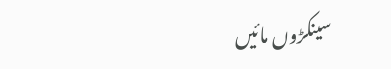سینکڑوں مائیں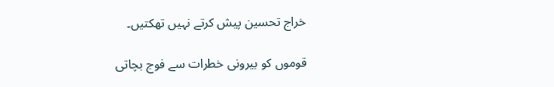خراج تحسین پیش کرتے نہیں تھکتیں۔

قوموں کو بیرونی خطرات سے فوج بچاتی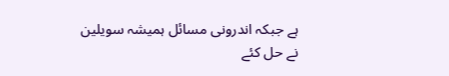ہے جبکہ اندرونی مسائل ہمیشہ سویلین نے حل کئے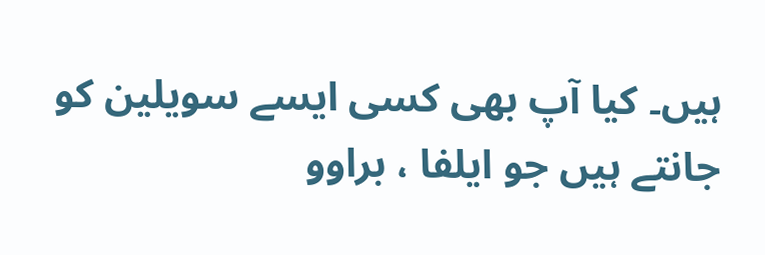ہیں۔ کیا آپ بھی کسی ایسے سویلین کو جانتے ہیں جو ایلفا ، براوو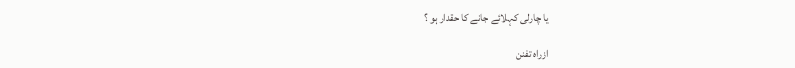یا چارلی کہلائے جانے کا حقدار ہو ؟

ازراہ تفنن